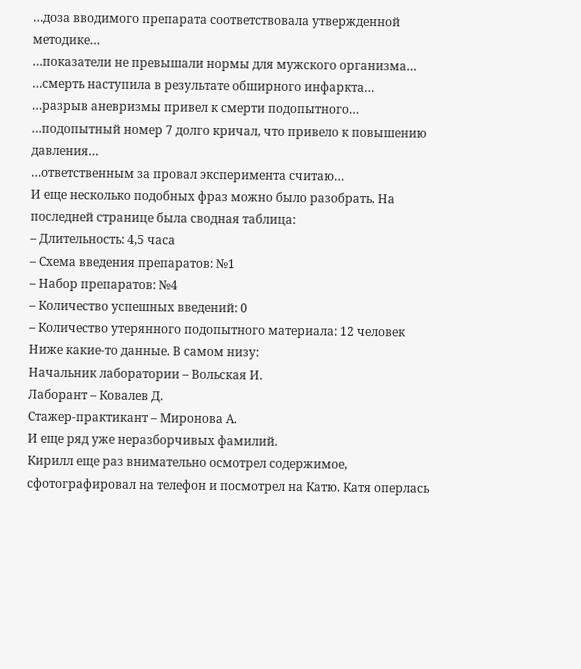…доза вводимого препарата соответствовала утвержденной методике…
…показатели не превышали нормы для мужского организма…
…смерть наступила в результате обширного инфаркта…
…разрыв аневризмы привел к смерти подопытного…
…подопытный номер 7 долго кричал, что привело к повышению давления…
…ответственным за провал эксперимента считаю…
И еще несколько подобных фраз можно было разобрать. На последней странице была сводная таблица:
– Длительность: 4,5 часа
– Схема введения препаратов: №1
– Набор препаратов: №4
– Количество успешных введений: 0
– Количество утерянного подопытного материала: 12 человек
Ниже какие-то данные. В самом низу:
Начальник лаборатории – Вольская И.
Лаборант – Ковалев Д.
Стажер-практикант – Миронова А.
И еще ряд уже неразборчивых фамилий.
Кирилл еще раз внимательно осмотрел содержимое, сфотографировал на телефон и посмотрел на Катю. Катя оперлась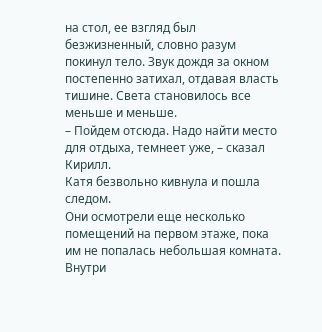на стол, ее взгляд был безжизненный, словно разум покинул тело. Звук дождя за окном постепенно затихал, отдавая власть тишине. Света становилось все меньше и меньше.
– Пойдем отсюда. Надо найти место для отдыха, темнеет уже, – сказал Кирилл.
Катя безвольно кивнула и пошла следом.
Они осмотрели еще несколько помещений на первом этаже, пока им не попалась небольшая комната. Внутри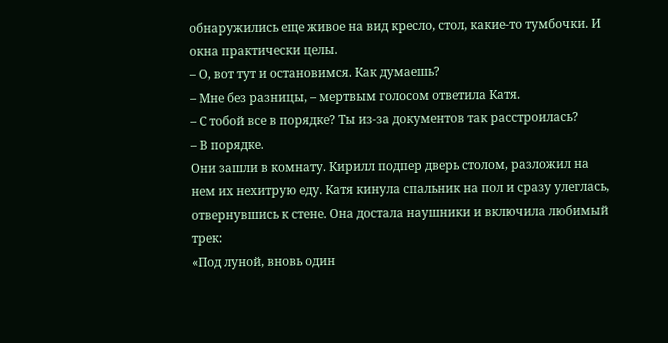обнаружились еще живое на вид кресло, стол, какие-то тумбочки. И окна практически целы.
– О, вот тут и остановимся. Как думаешь?
– Мне без разницы, – мертвым голосом ответила Катя.
– С тобой все в порядке? Ты из-за документов так расстроилась?
– В порядке.
Они зашли в комнату. Кирилл подпер дверь столом, разложил на нем их нехитрую еду. Катя кинула спальник на пол и сразу улеглась, отвернувшись к стене. Она достала наушники и включила любимый трек:
«Под луной, вновь один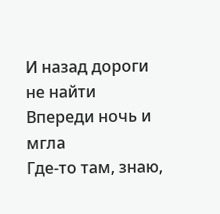И назад дороги не найти
Впереди ночь и мгла
Где-то там, знаю,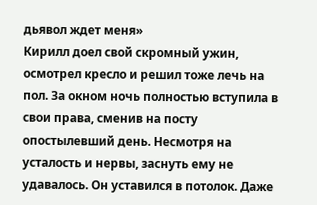дьявол ждет меня»
Кирилл доел свой скромный ужин, осмотрел кресло и решил тоже лечь на пол. За окном ночь полностью вступила в свои права, сменив на посту опостылевший день. Несмотря на усталость и нервы, заснуть ему не удавалось. Он уставился в потолок. Даже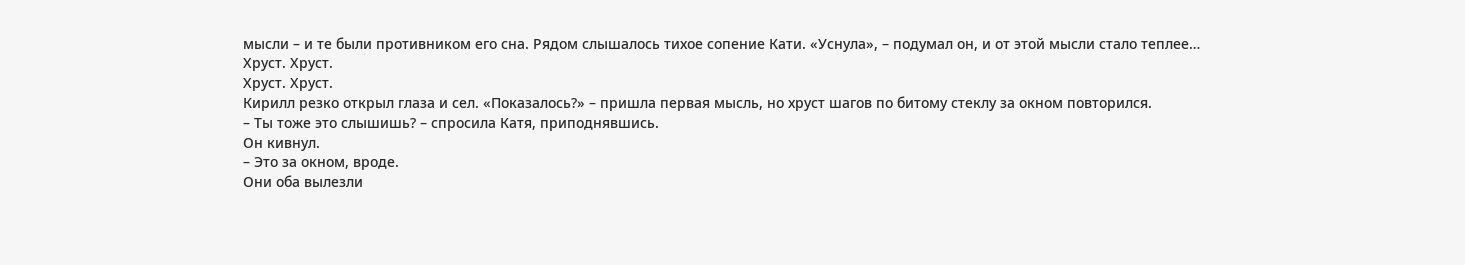мысли – и те были противником его сна. Рядом слышалось тихое сопение Кати. «Уснула», – подумал он, и от этой мысли стало теплее…
Хруст. Хруст.
Хруст. Хруст.
Кирилл резко открыл глаза и сел. «Показалось?» – пришла первая мысль, но хруст шагов по битому стеклу за окном повторился.
– Ты тоже это слышишь? – спросила Катя, приподнявшись.
Он кивнул.
– Это за окном, вроде.
Они оба вылезли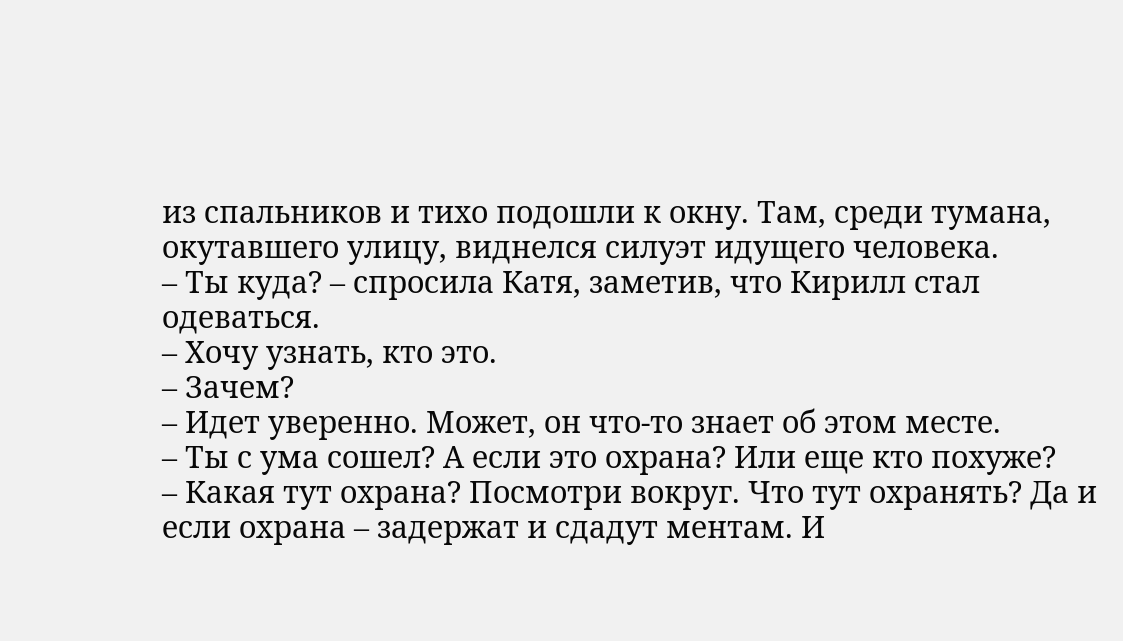из спальников и тихо подошли к окну. Там, среди тумана, окутавшего улицу, виднелся силуэт идущего человека.
– Ты куда? – спросила Катя, заметив, что Кирилл стал одеваться.
– Хочу узнать, кто это.
– Зачем?
– Идет уверенно. Может, он что-то знает об этом месте.
– Ты с ума сошел? А если это охрана? Или еще кто похуже?
– Какая тут охрана? Посмотри вокруг. Что тут охранять? Да и если охрана – задержат и сдадут ментам. И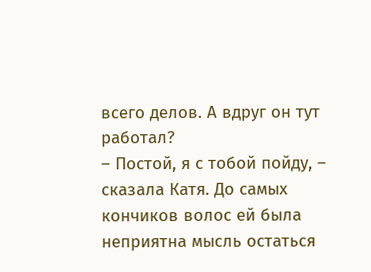всего делов. А вдруг он тут работал?
– Постой, я с тобой пойду, – сказала Катя. До самых кончиков волос ей была неприятна мысль остаться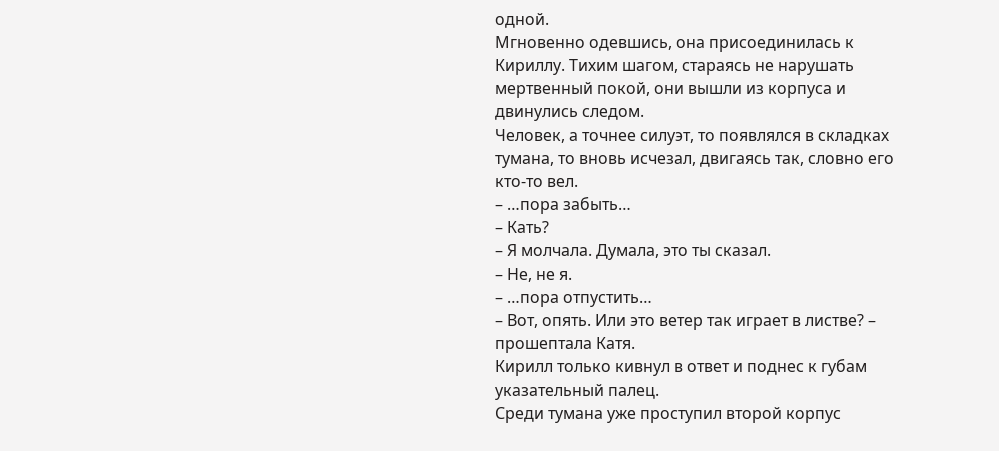одной.
Мгновенно одевшись, она присоединилась к Кириллу. Тихим шагом, стараясь не нарушать мертвенный покой, они вышли из корпуса и двинулись следом.
Человек, а точнее силуэт, то появлялся в складках тумана, то вновь исчезал, двигаясь так, словно его кто-то вел.
– …пора забыть…
– Кать?
– Я молчала. Думала, это ты сказал.
– Не, не я.
– …пора отпустить…
– Вот, опять. Или это ветер так играет в листве? – прошептала Катя.
Кирилл только кивнул в ответ и поднес к губам указательный палец.
Среди тумана уже проступил второй корпус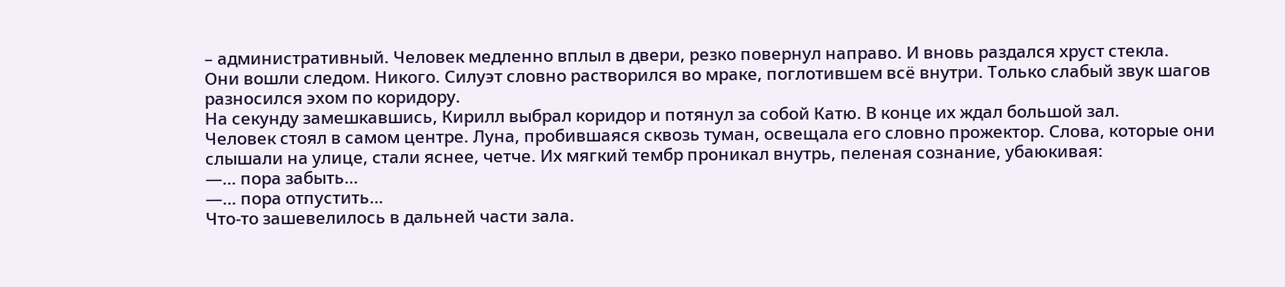– административный. Человек медленно вплыл в двери, резко повернул направо. И вновь раздался хруст стекла.
Они вошли следом. Никого. Силуэт словно растворился во мраке, поглотившем всё внутри. Только слабый звук шагов разносился эхом по коридору.
На секунду замешкавшись, Кирилл выбрал коридор и потянул за собой Катю. В конце их ждал большой зал.
Человек стоял в самом центре. Луна, пробившаяся сквозь туман, освещала его словно прожектор. Слова, которые они слышали на улице, стали яснее, четче. Их мягкий тембр проникал внутрь, пеленая сознание, убаюкивая:
—… пора забыть…
—… пора отпустить…
Что-то зашевелилось в дальней части зала.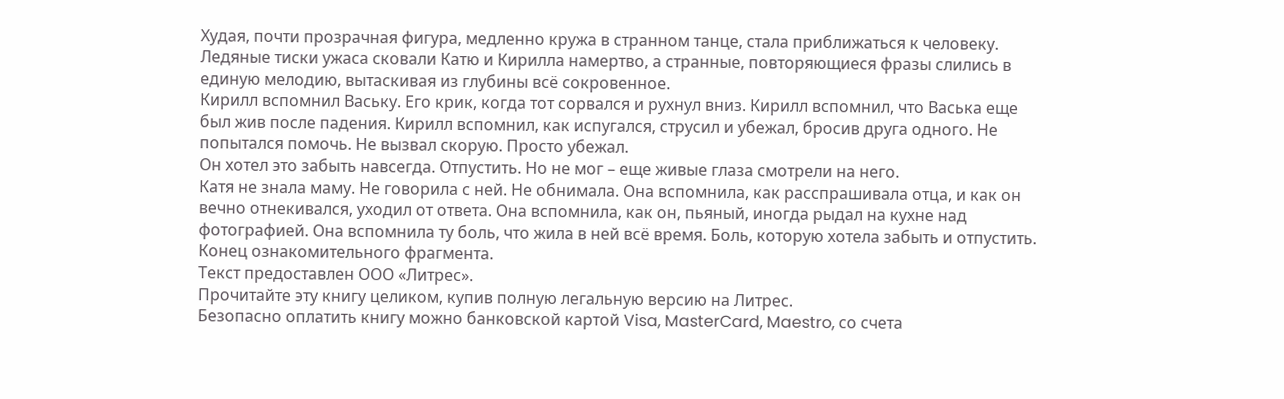Худая, почти прозрачная фигура, медленно кружа в странном танце, стала приближаться к человеку. Ледяные тиски ужаса сковали Катю и Кирилла намертво, а странные, повторяющиеся фразы слились в единую мелодию, вытаскивая из глубины всё сокровенное.
Кирилл вспомнил Ваську. Его крик, когда тот сорвался и рухнул вниз. Кирилл вспомнил, что Васька еще был жив после падения. Кирилл вспомнил, как испугался, струсил и убежал, бросив друга одного. Не попытался помочь. Не вызвал скорую. Просто убежал.
Он хотел это забыть навсегда. Отпустить. Но не мог – еще живые глаза смотрели на него.
Катя не знала маму. Не говорила с ней. Не обнимала. Она вспомнила, как расспрашивала отца, и как он вечно отнекивался, уходил от ответа. Она вспомнила, как он, пьяный, иногда рыдал на кухне над фотографией. Она вспомнила ту боль, что жила в ней всё время. Боль, которую хотела забыть и отпустить.
Конец ознакомительного фрагмента.
Текст предоставлен ООО «Литрес».
Прочитайте эту книгу целиком, купив полную легальную версию на Литрес.
Безопасно оплатить книгу можно банковской картой Visa, MasterCard, Maestro, со счета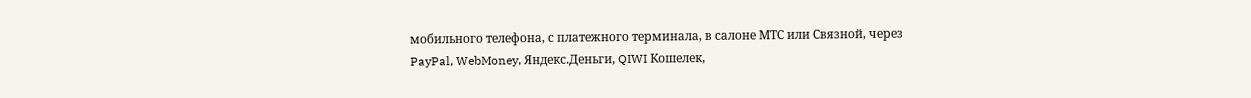мобильного телефона, с платежного терминала, в салоне МТС или Связной, через PayPal, WebMoney, Яндекс.Деньги, QIWI Кошелек,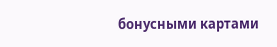бонусными картами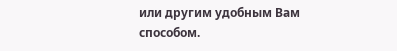или другим удобным Вам способом.